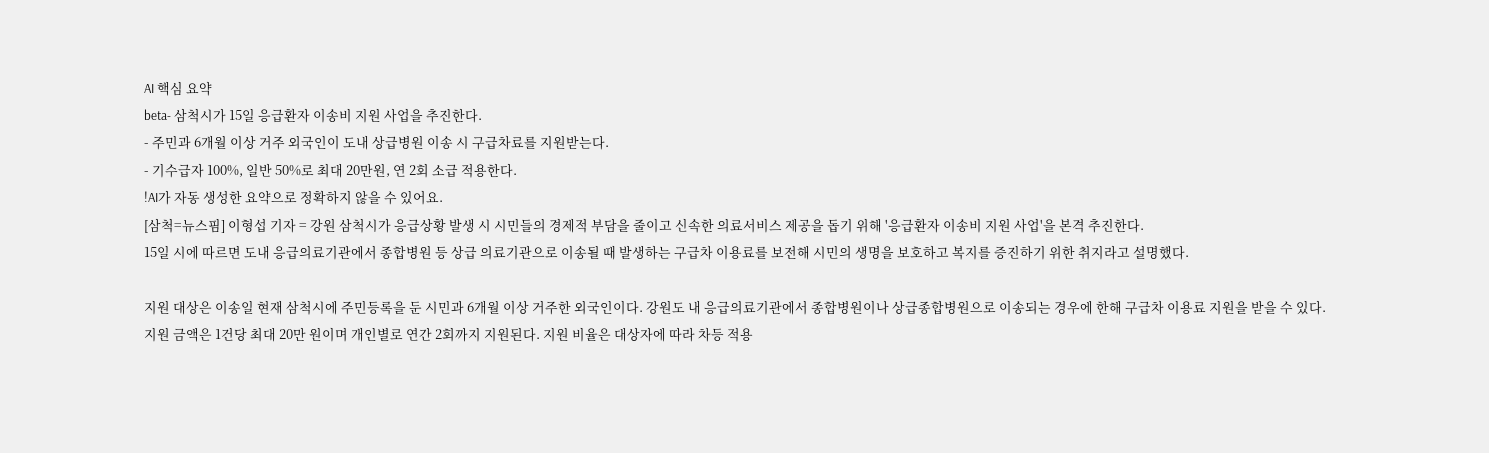AI 핵심 요약
beta- 삼척시가 15일 응급환자 이송비 지원 사업을 추진한다.
- 주민과 6개월 이상 거주 외국인이 도내 상급병원 이송 시 구급차료를 지원받는다.
- 기수급자 100%, 일반 50%로 최대 20만원, 연 2회 소급 적용한다.
!AI가 자동 생성한 요약으로 정확하지 않을 수 있어요.
[삼척=뉴스핌] 이형섭 기자 = 강원 삼척시가 응급상황 발생 시 시민들의 경제적 부담을 줄이고 신속한 의료서비스 제공을 돕기 위해 '응급환자 이송비 지원 사업'을 본격 추진한다.
15일 시에 따르면 도내 응급의료기관에서 종합병원 등 상급 의료기관으로 이송될 때 발생하는 구급차 이용료를 보전해 시민의 생명을 보호하고 복지를 증진하기 위한 취지라고 설명했다.

지원 대상은 이송일 현재 삼척시에 주민등록을 둔 시민과 6개월 이상 거주한 외국인이다. 강원도 내 응급의료기관에서 종합병원이나 상급종합병원으로 이송되는 경우에 한해 구급차 이용료 지원을 받을 수 있다.
지원 금액은 1건당 최대 20만 원이며 개인별로 연간 2회까지 지원된다. 지원 비율은 대상자에 따라 차등 적용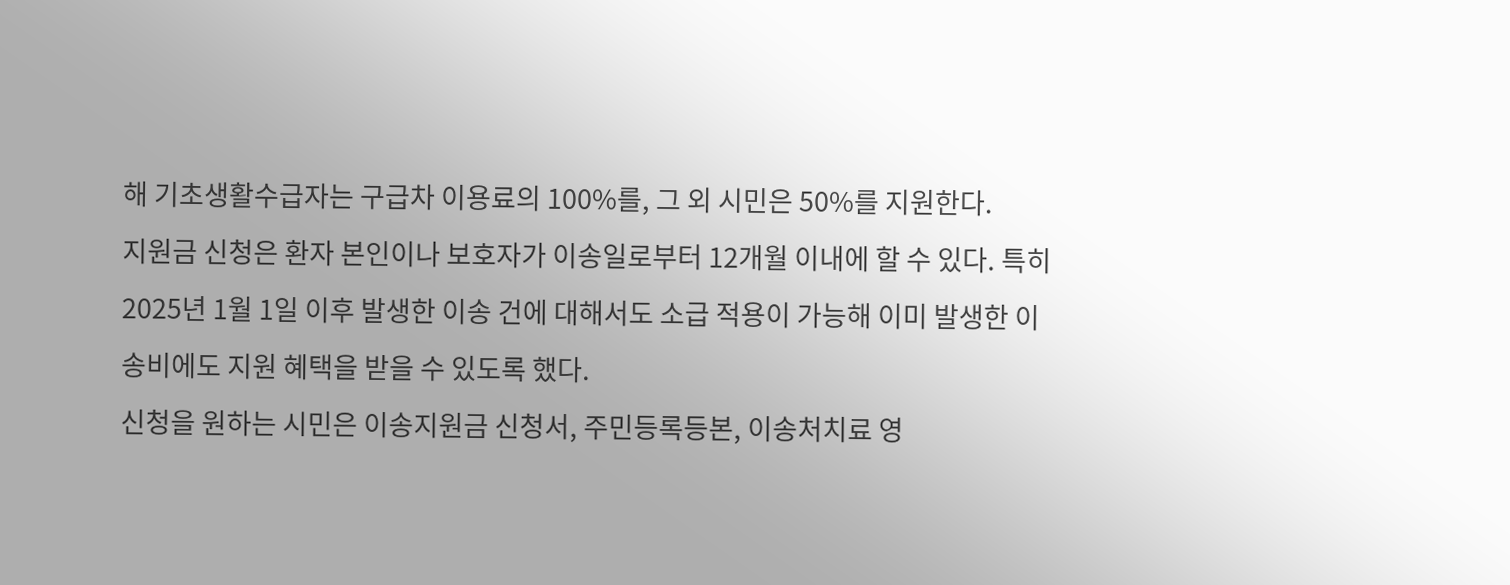해 기초생활수급자는 구급차 이용료의 100%를, 그 외 시민은 50%를 지원한다.
지원금 신청은 환자 본인이나 보호자가 이송일로부터 12개월 이내에 할 수 있다. 특히 2025년 1월 1일 이후 발생한 이송 건에 대해서도 소급 적용이 가능해 이미 발생한 이송비에도 지원 혜택을 받을 수 있도록 했다.
신청을 원하는 시민은 이송지원금 신청서, 주민등록등본, 이송처치료 영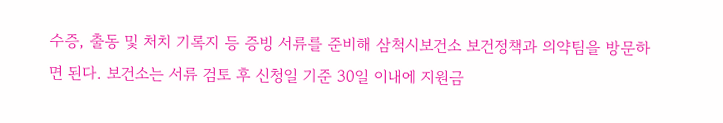수증, 출동 및 처치 기록지 등 증빙 서류를 준비해 삼척시보건소 보건정책과 의약팀을 방문하면 된다. 보건소는 서류 검토 후 신청일 기준 30일 이내에 지원금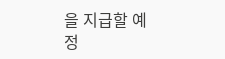을 지급할 예정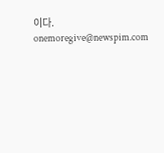이다.
onemoregive@newspim.com